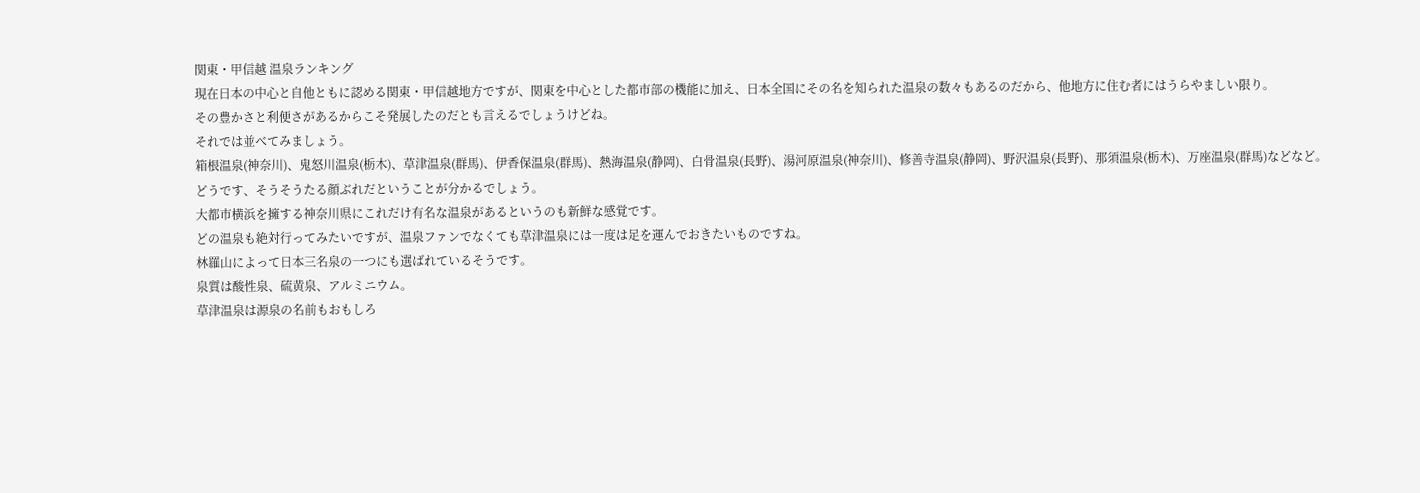関東・甲信越 温泉ランキング
現在日本の中心と自他ともに認める関東・甲信越地方ですが、関東を中心とした都市部の機能に加え、日本全国にその名を知られた温泉の数々もあるのだから、他地方に住む者にはうらやましい限り。
その豊かさと利便さがあるからこそ発展したのだとも言えるでしょうけどね。
それでは並べてみましょう。
箱根温泉(神奈川)、鬼怒川温泉(栃木)、草津温泉(群馬)、伊香保温泉(群馬)、熱海温泉(静岡)、白骨温泉(長野)、湯河原温泉(神奈川)、修善寺温泉(静岡)、野沢温泉(長野)、那須温泉(栃木)、万座温泉(群馬)などなど。
どうです、そうそうたる顔ぶれだということが分かるでしょう。
大都市横浜を擁する神奈川県にこれだけ有名な温泉があるというのも新鮮な感覚です。
どの温泉も絶対行ってみたいですが、温泉ファンでなくても草津温泉には一度は足を運んでおきたいものですね。
林羅山によって日本三名泉の一つにも選ばれているそうです。
泉質は酸性泉、硫黄泉、アルミニウム。
草津温泉は源泉の名前もおもしろ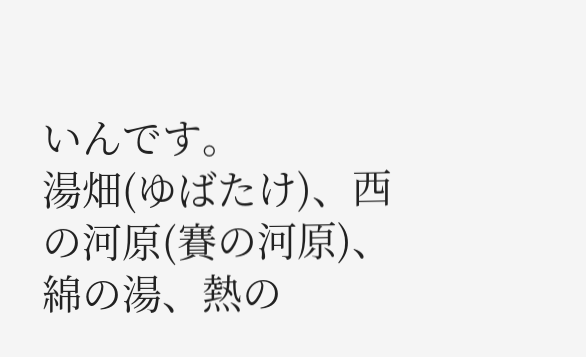いんです。
湯畑(ゆばたけ)、西の河原(賽の河原)、綿の湯、熱の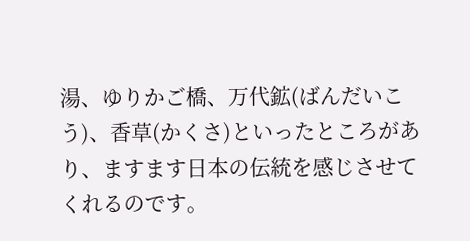湯、ゆりかご橋、万代鉱(ばんだいこう)、香草(かくさ)といったところがあり、ますます日本の伝統を感じさせてくれるのです。